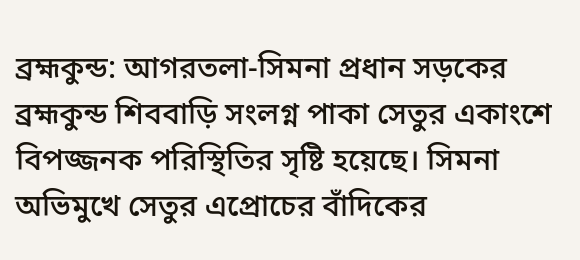ব্রহ্মকুন্ড: আগরতলা-সিমনা প্রধান সড়কের ব্রহ্মকুন্ড শিববাড়ি সংলগ্ন পাকা সেতুর একাংশে বিপজ্জনক পরিস্থিতির সৃষ্টি হয়েছে। সিমনা অভিমুখে সেতুর এপ্রোচের বাঁদিকের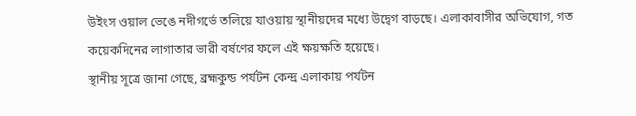উইংস ওয়াল ভেঙে নদীগর্ভে তলিয়ে যাওয়ায় স্থানীয়দের মধ্যে উদ্বেগ বাড়ছে। এলাকাবাসীর অভিযোগ, গত কয়েকদিনের লাগাতার ভারী বর্ষণের ফলে এই ক্ষয়ক্ষতি হয়েছে।
স্থানীয় সূত্রে জানা গেছে, ব্রহ্মকুন্ড পর্যটন কেন্দ্র এলাকায় পর্যটন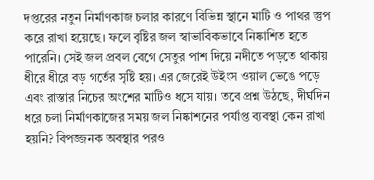দপ্তরের নতুন নির্মাণকাজ চলার কারণে বিভিন্ন স্থানে মাটি ও পাথর স্তুপ করে রাখা হয়েছে। ফলে বৃষ্টির জল স্বাভাবিকভাবে নিষ্কাশিত হতে পারেনি। সেই জল প্রবল বেগে সেতুর পাশ দিয়ে নদীতে পড়তে থাকায় ধীরে ধীরে বড় গর্তের সৃষ্টি হয়। এর জেরেই উইংস ওয়াল ভেঙে পড়ে এবং রাস্তার নিচের অংশের মাটিও ধসে যায়। তবে প্রশ্ন উঠছে, দীর্ঘদিন ধরে চলা নির্মাণকাজের সময় জল নিষ্কাশনের পর্যাপ্ত ব্যবস্থা কেন রাখা হয়নি? বিপজ্জনক অবস্থার পরও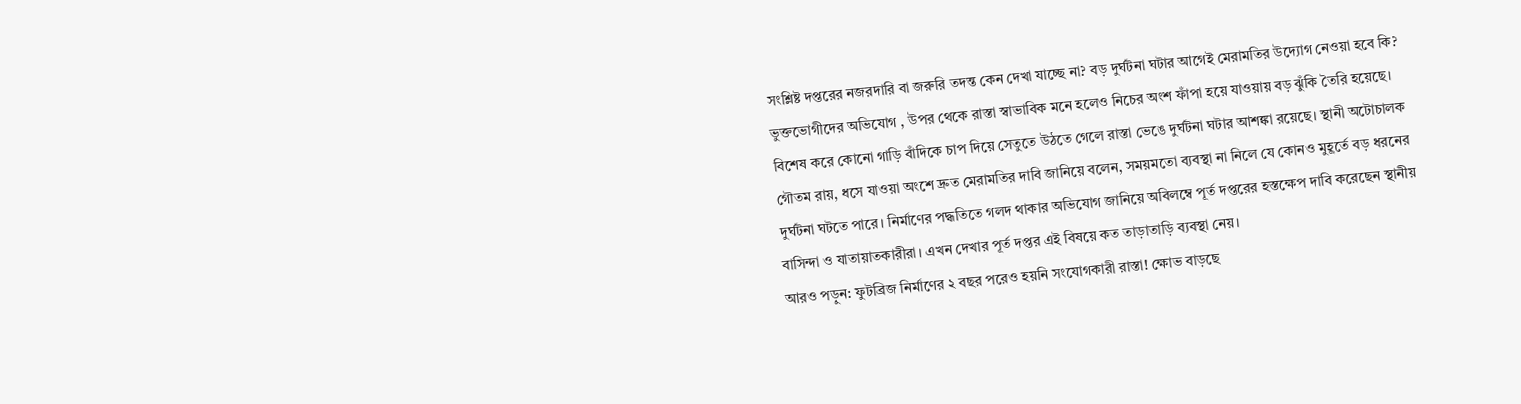সংশ্লিষ্ট দপ্তরের নজরদারি বা জরুরি তদন্ত কেন দেখা যাচ্ছে না? বড় দুর্ঘটনা ঘটার আগেই মেরামতির উদ্যোগ নেওয়া হবে কি?
ভুক্তভোগীদের অভিযোগ , উপর থেকে রাস্তা স্বাভাবিক মনে হলেও নিচের অংশ ফাঁপা হয়ে যাওয়ায় বড় ঝুঁকি তৈরি হয়েছে। বিশেষ করে কোনো গাড়ি বাঁদিকে চাপ দিয়ে সেতুতে উঠতে গেলে রাস্তা ভেঙে দুর্ঘটনা ঘটার আশঙ্কা রয়েছে। স্থানী অটোচালক গৌতম রায়, ধসে যাওয়া অংশে দ্রুত মেরামতির দাবি জানিয়ে বলেন, সময়মতো ব্যবস্থা না নিলে যে কোনও মুহূর্তে বড় ধরনের দুর্ঘটনা ঘটতে পারে। নির্মাণের পদ্ধতিতে গলদ থাকার অভিযোগ জানিয়ে অবিলম্বে পূর্ত দপ্তরের হস্তক্ষেপ দাবি করেছেন স্থানীয় বাসিন্দা ও যাতায়াতকারীরা। এখন দেখার পূর্ত দপ্তর এই বিষয়ে কত তাড়াতাড়ি ব্যবস্থা নেয়।
আরও পড়ুন: ফুটব্রিজ নির্মাণের ২ বছর পরেও হয়নি সংযোগকারী রাস্তা! ক্ষোভ বাড়ছে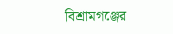বিশ্রামগঞ্জের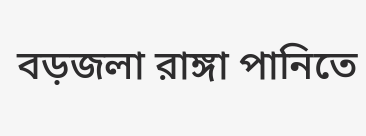বড়জলা রাঙ্গা পানিতে